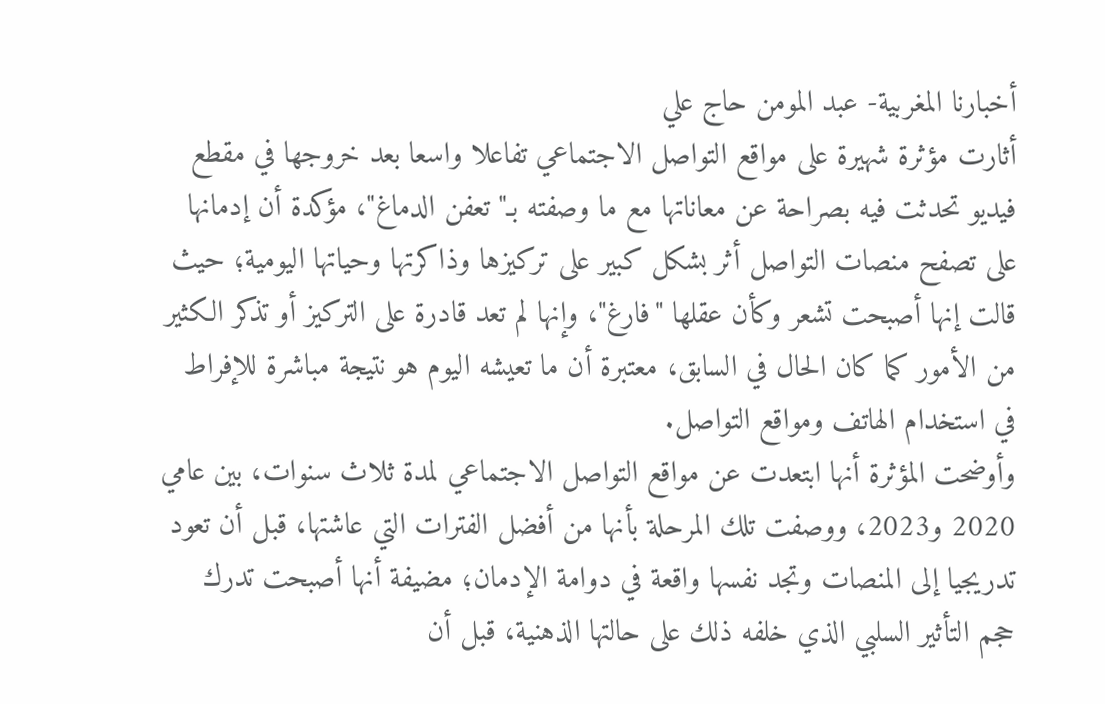أخبارنا المغربية- عبد المومن حاج علي
أثارت مؤثرة شهيرة على مواقع التواصل الاجتماعي تفاعلا واسعا بعد خروجها في مقطع فيديو تحدثت فيه بصراحة عن معاناتها مع ما وصفته بـ"تعفن الدماغ"، مؤكدة أن إدمانها على تصفح منصات التواصل أثر بشكل كبير على تركيزها وذاكرتها وحياتها اليومية؛ حيث قالت إنها أصبحت تشعر وكأن عقلها "فارغ"، وإنها لم تعد قادرة على التركيز أو تذكر الكثير من الأمور كما كان الحال في السابق، معتبرة أن ما تعيشه اليوم هو نتيجة مباشرة للإفراط في استخدام الهاتف ومواقع التواصل.
وأوضحت المؤثرة أنها ابتعدت عن مواقع التواصل الاجتماعي لمدة ثلاث سنوات، بين عامي 2020 و2023، ووصفت تلك المرحلة بأنها من أفضل الفترات التي عاشتها، قبل أن تعود تدريجيا إلى المنصات وتجد نفسها واقعة في دوامة الإدمان؛ مضيفة أنها أصبحت تدرك حجم التأثير السلبي الذي خلفه ذلك على حالتها الذهنية، قبل أن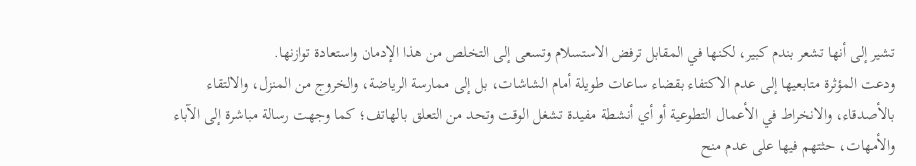تشير إلى أنها تشعر بندم كبير، لكنها في المقابل ترفض الاستسلام وتسعى إلى التخلص من هذا الإدمان واستعادة توازنها.
ودعت المؤثرة متابعيها إلى عدم الاكتفاء بقضاء ساعات طويلة أمام الشاشات، بل إلى ممارسة الرياضة، والخروج من المنزل، والالتقاء بالأصدقاء، والانخراط في الأعمال التطوعية أو أي أنشطة مفيدة تشغل الوقت وتحد من التعلق بالهاتف؛ كما وجهت رسالة مباشرة إلى الآباء والأمهات، حثتهم فيها على عدم منح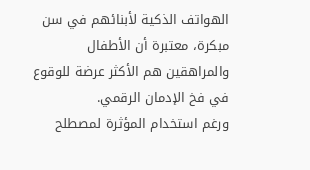الهواتف الذكية لأبنائهم في سن مبكرة، معتبرة أن الأطفال والمراهقين هم الأكثر عرضة للوقوع في فخ الإدمان الرقمي.
ورغم استخدام المؤثرة لمصطلح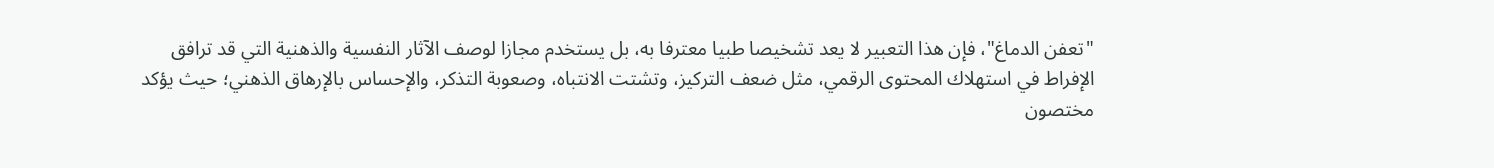"تعفن الدماغ"، فإن هذا التعبير لا يعد تشخيصا طبيا معترفا به، بل يستخدم مجازا لوصف الآثار النفسية والذهنية التي قد ترافق الإفراط في استهلاك المحتوى الرقمي، مثل ضعف التركيز، وتشتت الانتباه، وصعوبة التذكر، والإحساس بالإرهاق الذهني؛ حيث يؤكد مختصون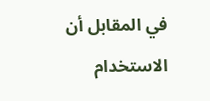في المقابل أن الاستخدام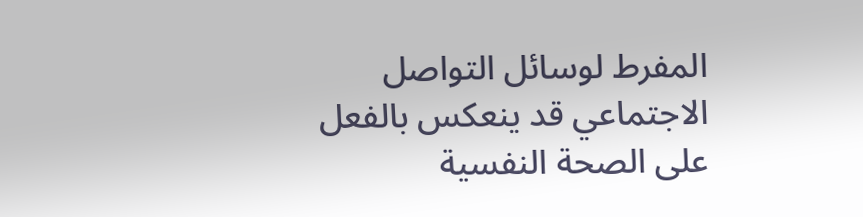المفرط لوسائل التواصل الاجتماعي قد ينعكس بالفعل على الصحة النفسية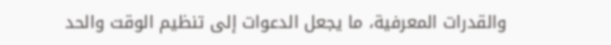والقدرات المعرفية، ما يجعل الدعوات إلى تنظيم الوقت والحد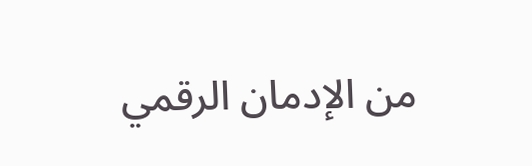من الإدمان الرقمي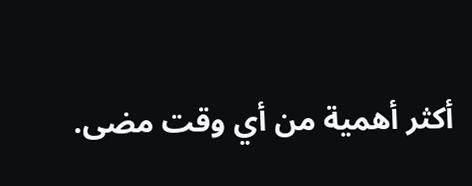أكثر أهمية من أي وقت مضى.